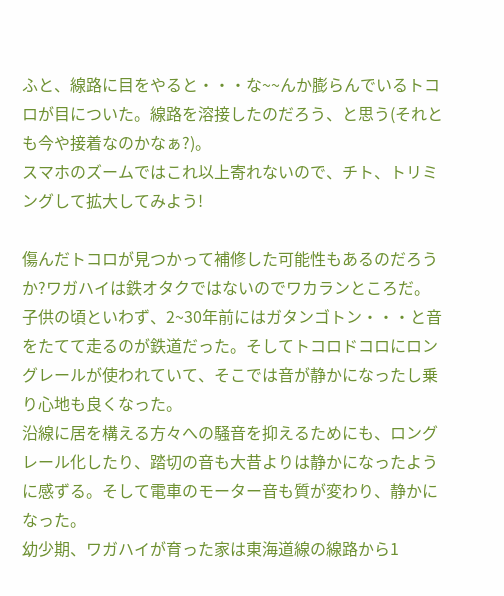ふと、線路に目をやると・・・な~~んか膨らんでいるトコロが目についた。線路を溶接したのだろう、と思う(それとも今や接着なのかなぁ?)。
スマホのズームではこれ以上寄れないので、チト、トリミングして拡大してみよう!

傷んだトコロが見つかって補修した可能性もあるのだろうか?ワガハイは鉄オタクではないのでワカランところだ。
子供の頃といわず、2~30年前にはガタンゴトン・・・と音をたてて走るのが鉄道だった。そしてトコロドコロにロングレールが使われていて、そこでは音が静かになったし乗り心地も良くなった。
沿線に居を構える方々への騒音を抑えるためにも、ロングレール化したり、踏切の音も大昔よりは静かになったように感ずる。そして電車のモーター音も質が変わり、静かになった。
幼少期、ワガハイが育った家は東海道線の線路から1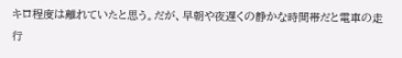キロ程度は離れていたと思う。だが、早朝や夜遅くの静かな時間帯だと電車の走行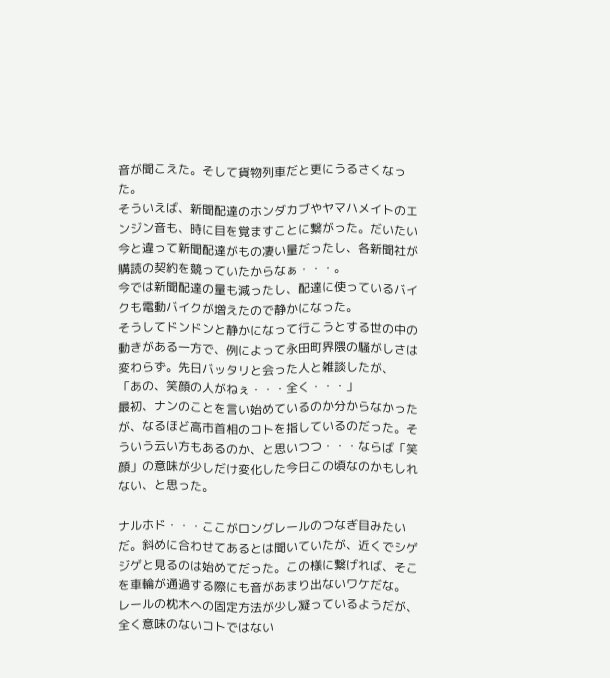音が聞こえた。そして貨物列車だと更にうるさくなった。
そういえば、新聞配達のホンダカブやヤマハメイトのエンジン音も、時に目を覚ますことに繋がった。だいたい今と違って新聞配達がもの凄い量だったし、各新聞社が購読の契約を競っていたからなぁ・・・。
今では新聞配達の量も減ったし、配達に使っているバイクも電動バイクが増えたので静かになった。
そうしてドンドンと静かになって行こうとする世の中の動きがある一方で、例によって永田町界隈の騒がしさは変わらず。先日バッタリと会った人と雑談したが、
「あの、笑顔の人がねぇ・・・全く・・・」
最初、ナンのことを言い始めているのか分からなかったが、なるほど高市首相のコトを指しているのだった。そういう云い方もあるのか、と思いつつ・・・ならば「笑顔」の意味が少しだけ変化した今日この頃なのかもしれない、と思った。

ナルホド・・・ここがロングレールのつなぎ目みたいだ。斜めに合わせてあるとは聞いていたが、近くでシゲジゲと見るのは始めてだった。この様に繋げれば、そこを車輪が通過する際にも音があまり出ないワケだな。
レールの枕木への固定方法が少し凝っているようだが、全く意味のないコトではない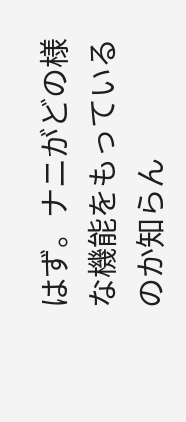はず。ナニがどの様な機能をもっているのか知らん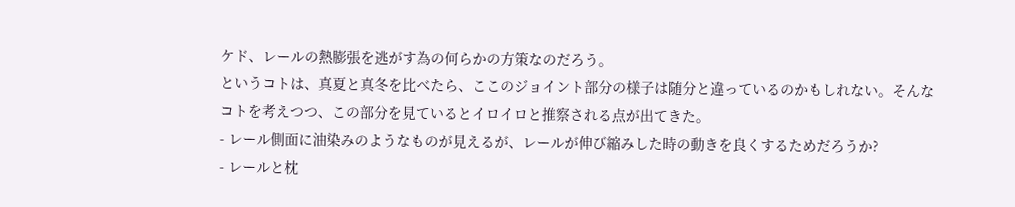ケド、レールの熱膨張を逃がす為の何らかの方策なのだろう。
というコトは、真夏と真冬を比べたら、ここのジョイント部分の様子は随分と違っているのかもしれない。そんなコトを考えつつ、この部分を見ているとイロイロと推察される点が出てきた。
- レール側面に油染みのようなものが見えるが、レールが伸び縮みした時の動きを良くするためだろうか?
- レールと枕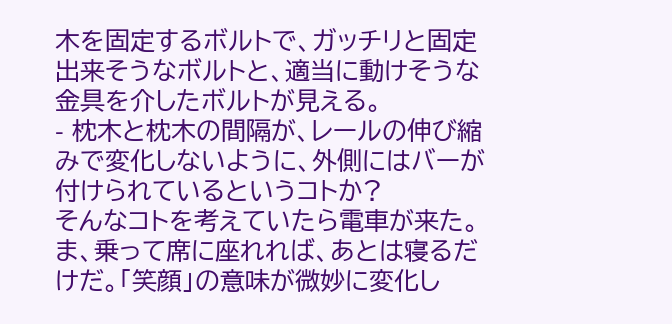木を固定するボルトで、ガッチリと固定出来そうなボルトと、適当に動けそうな金具を介したボルトが見える。
- 枕木と枕木の間隔が、レールの伸び縮みで変化しないように、外側にはバーが付けられているというコトか?
そんなコトを考えていたら電車が来た。
ま、乗って席に座れれば、あとは寝るだけだ。「笑顔」の意味が微妙に変化し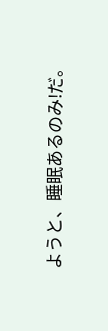ようと、睡眠あるのみ!だ。